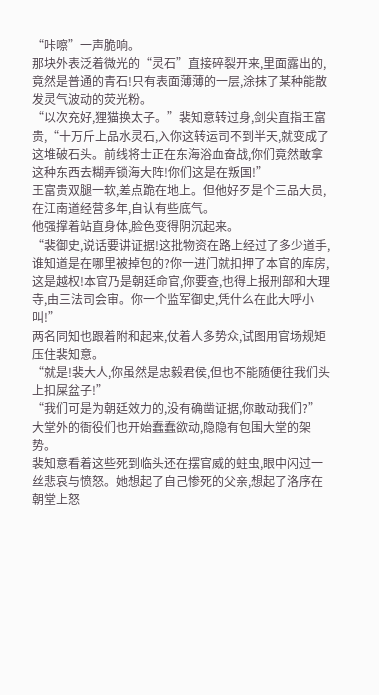“咔嚓”一声脆响。
那块外表泛着微光的“灵石”直接碎裂开来,里面露出的,竟然是普通的青石!只有表面薄薄的一层,涂抹了某种能散发灵气波动的荧光粉。
“以次充好,狸猫换太子。”裴知意转过身,剑尖直指王富贵,“十万斤上品水灵石,入你这转运司不到半天,就变成了这堆破石头。前线将士正在东海浴血奋战,你们竟然敢拿这种东西去糊弄锁海大阵!你们这是在叛国!”
王富贵双腿一软,差点跪在地上。但他好歹是个三品大员,在江南道经营多年,自认有些底气。
他强撑着站直身体,脸色变得阴沉起来。
“裴御史,说话要讲证据!这批物资在路上经过了多少道手,谁知道是在哪里被掉包的?你一进门就扣押了本官的库房,这是越权!本官乃是朝廷命官,你要查,也得上报刑部和大理寺,由三法司会审。你一个监军御史,凭什么在此大呼小叫!”
两名同知也跟着附和起来,仗着人多势众,试图用官场规矩压住裴知意。
“就是!裴大人,你虽然是忠毅君侯,但也不能随便往我们头上扣屎盆子!”
“我们可是为朝廷效力的,没有确凿证据,你敢动我们?”
大堂外的衙役们也开始蠢蠢欲动,隐隐有包围大堂的架势。
裴知意看着这些死到临头还在摆官威的蛀虫,眼中闪过一丝悲哀与愤怒。她想起了自己惨死的父亲,想起了洛序在朝堂上怒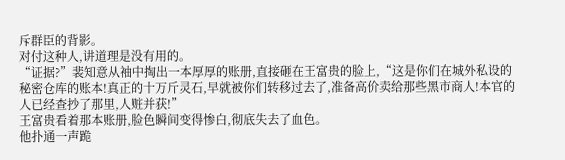斥群臣的背影。
对付这种人,讲道理是没有用的。
“证据?”裴知意从袖中掏出一本厚厚的账册,直接砸在王富贵的脸上,“这是你们在城外私设的秘密仓库的账本!真正的十万斤灵石,早就被你们转移过去了,准备高价卖给那些黑市商人!本官的人已经查抄了那里,人赃并获!”
王富贵看着那本账册,脸色瞬间变得惨白,彻底失去了血色。
他扑通一声跪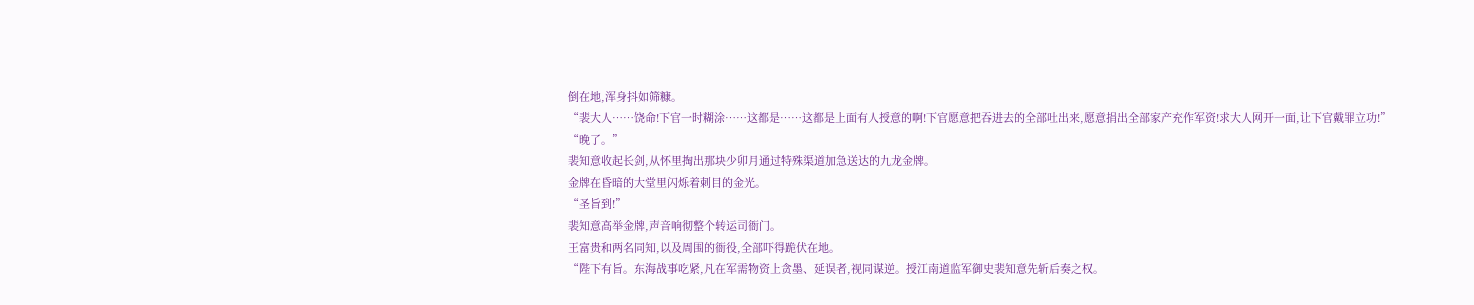倒在地,浑身抖如筛糠。
“裴大人……饶命!下官一时糊涂……这都是……这都是上面有人授意的啊!下官愿意把吞进去的全部吐出来,愿意捐出全部家产充作军资!求大人网开一面,让下官戴罪立功!”
“晚了。”
裴知意收起长剑,从怀里掏出那块少卯月通过特殊渠道加急送达的九龙金牌。
金牌在昏暗的大堂里闪烁着刺目的金光。
“圣旨到!”
裴知意高举金牌,声音响彻整个转运司衙门。
王富贵和两名同知,以及周围的衙役,全部吓得跪伏在地。
“陛下有旨。东海战事吃紧,凡在军需物资上贪墨、延误者,视同谋逆。授江南道监军御史裴知意先斩后奏之权。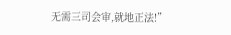无需三司会审,就地正法!”